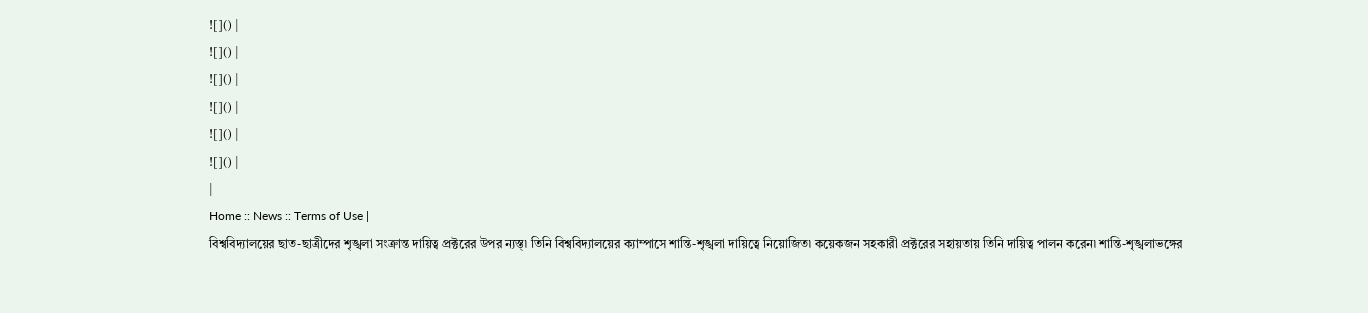![]() |
![]() |
![]() |
![]() |
![]() |
![]() |
|
Home :: News :: Terms of Use |
বিশ্ববিদ্যালয়ের ছাত-ছাত্রীদের শৃঙ্খলা সংক্রান্ত দায়িত্ব প্রক্টরের উপর ন্যস্ত্৷ তিনি বিশ্ববিদ্যালয়ের ক্যাম্পাসে শান্তি-শৃঙ্খলা দায়িত্বে নিয়োজিত৷ কয়েকজন সহকারী প্রক্টরের সহায়তায় তিনি দায়িত্ব পালন করেন৷ শান্তি-শৃঙ্খলাভঙ্গের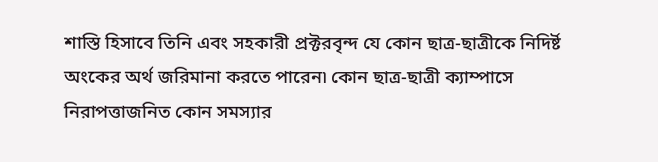শাস্তি হিসাবে তিনি এবং সহকারী প্রক্টরবৃন্দ যে কোন ছাত্র-ছাত্রীকে নিদির্ষ্ট অংকের অর্থ জরিমানা করতে পারেন৷ কোন ছাত্র-ছাত্রী ক্যাম্পাসে নিরাপত্তাজনিত কোন সমস্যার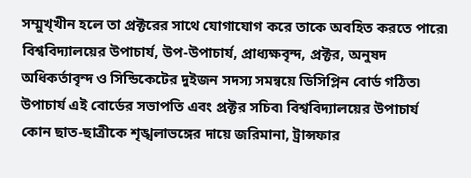সম্মুখ্খীন হলে তা প্রক্টরের সাথে যোগাযোগ করে তাকে অবহিত করতে পারে৷
বিশ্ববিদ্যালয়ের উপাচার্য, উপ-উপাচার্য, প্রাধ্যক্ষবৃন্দ, প্রক্টর, অনুষদ অধিকর্তাবৃন্দ ও সিন্ডিকেটের দুইজন সদস্য সমন্বয়ে ডিসিপ্লিন বোর্ড গঠিত৷ উপাচার্য এই বোর্ডের সভাপতি এবং প্রক্টর সচিব৷ বিশ্ববিদ্যালয়ের উপাচার্য কোন ছাত-ছাত্রীকে শৃঙ্খলাভঙ্গের দায়ে জরিমানা, ট্রান্সফার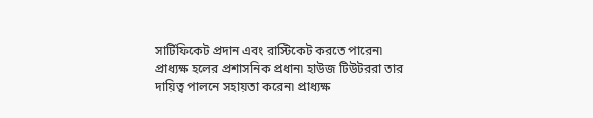সার্টিফিকেট প্রদান এবং রাস্টিকেট করতে পারেন৷
প্রাধ্যক্ষ হলের প্রশাসনিক প্রধান৷ হাউজ টিউটররা তার দায়িত্ব পালনে সহায়তা করেন৷ প্রাধ্যক্ষ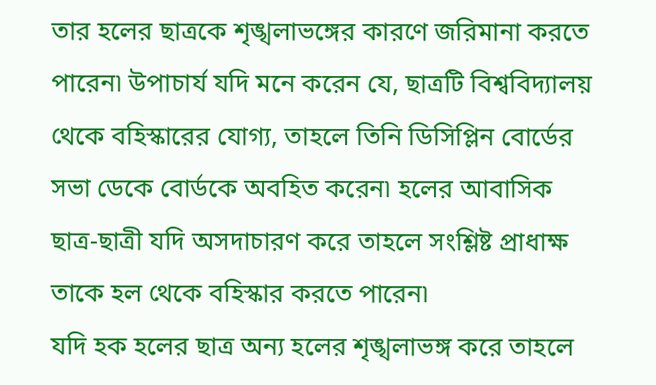তার হলের ছাত্রকে শৃঙ্খলাভঙ্গের কারণে জরিমানা করতে পারেন৷ উপাচার্য যদি মনে করেন যে, ছাত্রটি বিশ্ববিদ্যালয় থেকে বহিস্কারের যোগ্য, তাহলে তিনি ডিসিপ্লিন বোর্ডের সভা ডেকে বোর্ডকে অবহিত করেন৷ হলের আবাসিক ছাত্র-ছাত্রী যদি অসদাচারণ করে তাহলে সংশ্লিষ্ট প্রাধাক্ষ তাকে হল থেকে বহিস্কার করতে পারেন৷
যদি হক হলের ছাত্র অন্য হলের শৃঙ্খলাভঙ্গ করে তাহলে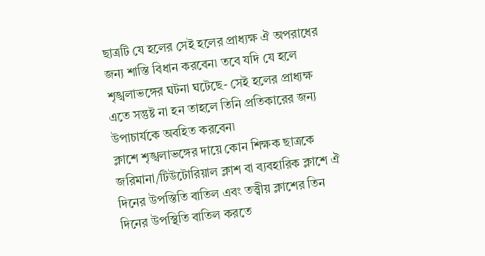ছাত্রটি যে হলের সেই হলের প্রাধ্যক্ষ ঐ অপরাধের জন্য শাস্তি বিধান করবেন৷ তবে যদি যে হলে শৃঙ্খলাভঙ্গের ঘটনা ঘটেছে- সেই হলের প্রাধ্যক্ষ এতে সন্তুষ্ট না হন তাহলে তিনি প্রতিকারের জন্য উপাচার্যকে অবহিত করবেন৷
ক্লাশে শৃঙ্খলাভঙ্গের দায়ে কোন শিক্ষক ছাত্রকে জরিমানা/টিউটোরিয়াল ক্লাশ বা ব্যবহারিক ক্লাশে ঐ দিনের উপস্তিতি বাতিল এবং তত্ত্বীয় ক্লাশের তিন দিনের উপস্থিতি বাতিল করতে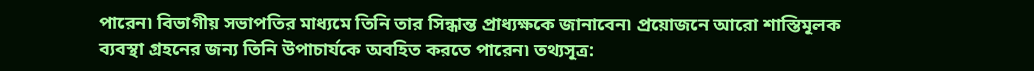পারেন৷ বিভাগীয় সভাপতির মাধ্যমে তিনি তার সিন্ধান্ত প্রাধ্যক্ষকে জানাবেন৷ প্রয়োজনে আরো শাস্তিমূলক ব্যবস্থা গ্রহনের জন্য তিনি উপাচার্যকে অবহিত করতে পারেন৷ তথ্যসূত্র: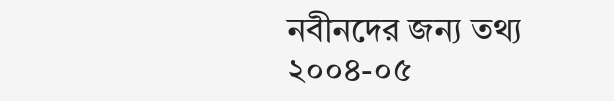নবীনদের জন্য তথ্য ২০০৪-০৫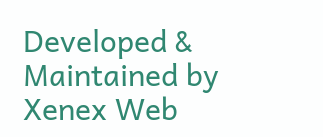Developed & Maintained by Xenex Web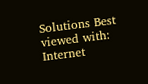Solutions Best viewed with: Internet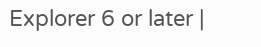Explorer 6 or later |